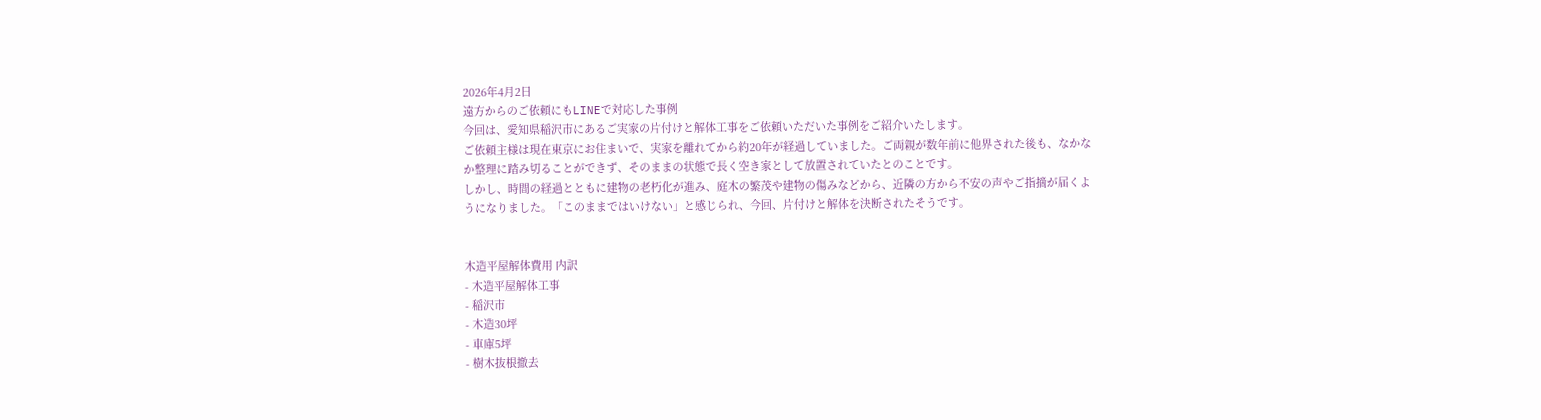2026年4月2日
遠方からのご依頼にもLINEで対応した事例
今回は、愛知県稲沢市にあるご実家の片付けと解体工事をご依頼いただいた事例をご紹介いたします。
ご依頼主様は現在東京にお住まいで、実家を離れてから約20年が経過していました。ご両親が数年前に他界された後も、なかなか整理に踏み切ることができず、そのままの状態で長く空き家として放置されていたとのことです。
しかし、時間の経過とともに建物の老朽化が進み、庭木の繁茂や建物の傷みなどから、近隣の方から不安の声やご指摘が届くようになりました。「このままではいけない」と感じられ、今回、片付けと解体を決断されたそうです。


木造平屋解体費用 内訳
- 木造平屋解体工事
- 稲沢市
- 木造30坪
- 車庫5坪
- 樹木抜根撤去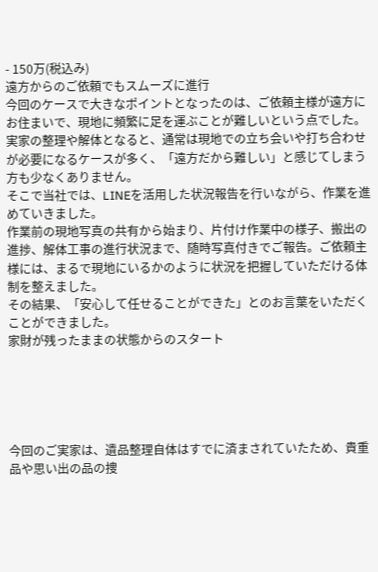- 150万(税込み)
遠方からのご依頼でもスムーズに進行
今回のケースで大きなポイントとなったのは、ご依頼主様が遠方にお住まいで、現地に頻繁に足を運ぶことが難しいという点でした。
実家の整理や解体となると、通常は現地での立ち会いや打ち合わせが必要になるケースが多く、「遠方だから難しい」と感じてしまう方も少なくありません。
そこで当社では、LINEを活用した状況報告を行いながら、作業を進めていきました。
作業前の現地写真の共有から始まり、片付け作業中の様子、搬出の進捗、解体工事の進行状況まで、随時写真付きでご報告。ご依頼主様には、まるで現地にいるかのように状況を把握していただける体制を整えました。
その結果、「安心して任せることができた」とのお言葉をいただくことができました。
家財が残ったままの状態からのスタート





今回のご実家は、遺品整理自体はすでに済まされていたため、貴重品や思い出の品の捜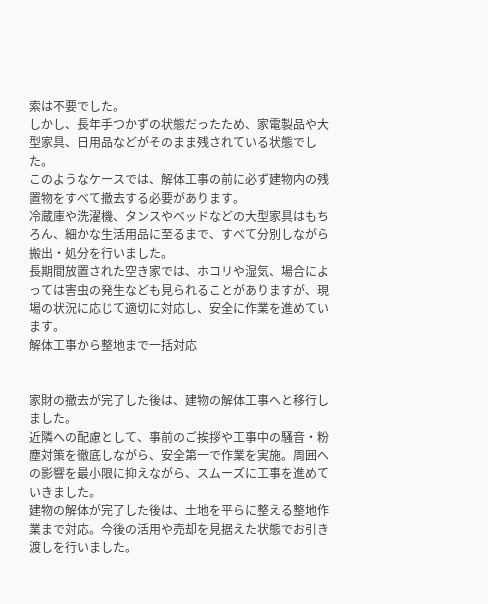索は不要でした。
しかし、長年手つかずの状態だったため、家電製品や大型家具、日用品などがそのまま残されている状態でした。
このようなケースでは、解体工事の前に必ず建物内の残置物をすべて撤去する必要があります。
冷蔵庫や洗濯機、タンスやベッドなどの大型家具はもちろん、細かな生活用品に至るまで、すべて分別しながら搬出・処分を行いました。
長期間放置された空き家では、ホコリや湿気、場合によっては害虫の発生なども見られることがありますが、現場の状況に応じて適切に対応し、安全に作業を進めています。
解体工事から整地まで一括対応


家財の撤去が完了した後は、建物の解体工事へと移行しました。
近隣への配慮として、事前のご挨拶や工事中の騒音・粉塵対策を徹底しながら、安全第一で作業を実施。周囲への影響を最小限に抑えながら、スムーズに工事を進めていきました。
建物の解体が完了した後は、土地を平らに整える整地作業まで対応。今後の活用や売却を見据えた状態でお引き渡しを行いました。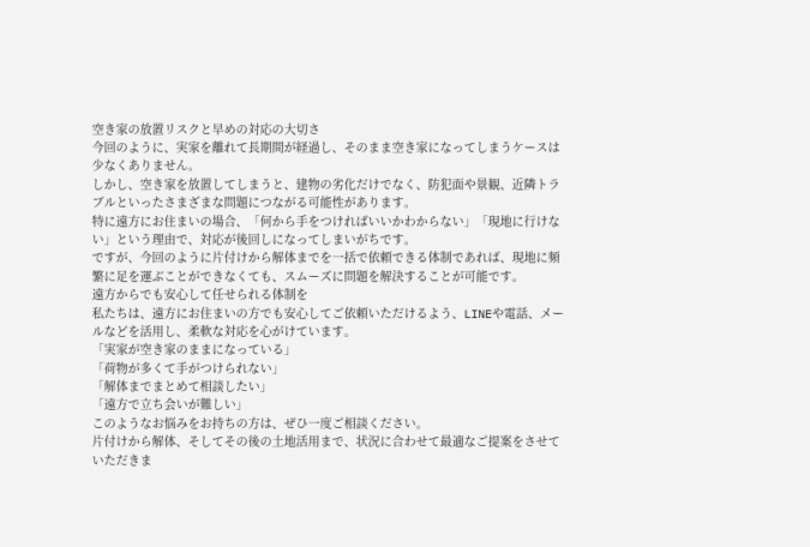空き家の放置リスクと早めの対応の大切さ
今回のように、実家を離れて長期間が経過し、そのまま空き家になってしまうケースは少なくありません。
しかし、空き家を放置してしまうと、建物の劣化だけでなく、防犯面や景観、近隣トラブルといったさまざまな問題につながる可能性があります。
特に遠方にお住まいの場合、「何から手をつければいいかわからない」「現地に行けない」という理由で、対応が後回しになってしまいがちです。
ですが、今回のように片付けから解体までを一括で依頼できる体制であれば、現地に頻繁に足を運ぶことができなくても、スムーズに問題を解決することが可能です。
遠方からでも安心して任せられる体制を
私たちは、遠方にお住まいの方でも安心してご依頼いただけるよう、LINEや電話、メールなどを活用し、柔軟な対応を心がけています。
「実家が空き家のままになっている」
「荷物が多くて手がつけられない」
「解体までまとめて相談したい」
「遠方で立ち会いが難しい」
このようなお悩みをお持ちの方は、ぜひ一度ご相談ください。
片付けから解体、そしてその後の土地活用まで、状況に合わせて最適なご提案をさせていただきま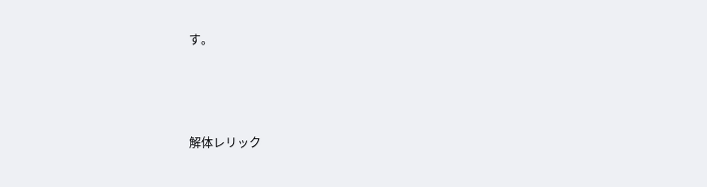す。



解体レリック